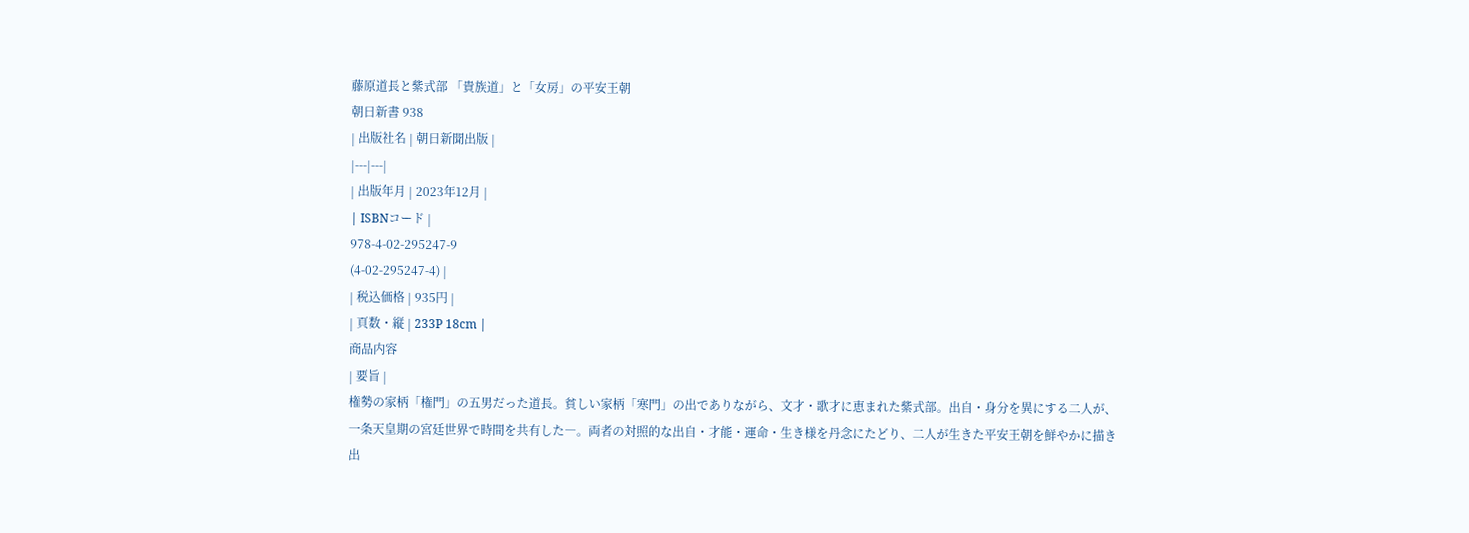藤原道長と紫式部 「貴族道」と「女房」の平安王朝
朝日新書 938
| 出版社名 | 朝日新聞出版 |
|---|---|
| 出版年月 | 2023年12月 |
| ISBNコード |
978-4-02-295247-9
(4-02-295247-4) |
| 税込価格 | 935円 |
| 頁数・縦 | 233P 18cm |
商品内容
| 要旨 |
権勢の家柄「権門」の五男だった道長。貧しい家柄「寒門」の出でありながら、文才・歌才に恵まれた紫式部。出自・身分を異にする二人が、一条天皇期の宮廷世界で時間を共有した―。両者の対照的な出自・才能・運命・生き様を丹念にたどり、二人が生きた平安王朝を鮮やかに描き出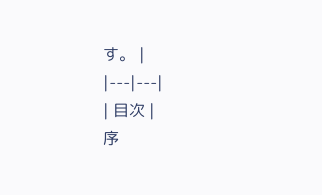す。 |
|---|---|
| 目次 |
序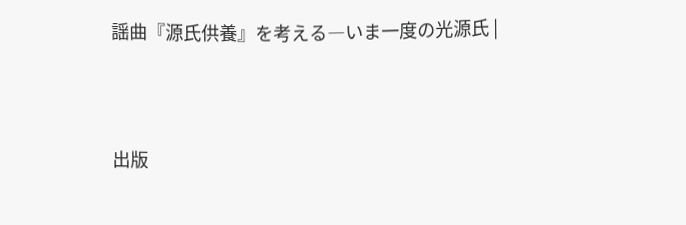謡曲『源氏供養』を考える―いま一度の光源氏 |



出版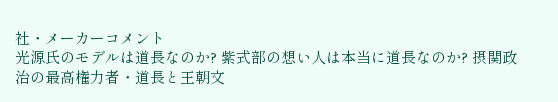社・メーカーコメント
光源氏のモデルは道長なのか? 紫式部の想い人は本当に道長なのか? 摂関政治の最高権力者・道長と王朝文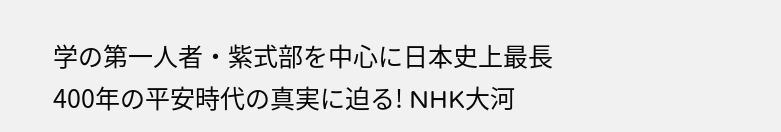学の第一人者・紫式部を中心に日本史上最長400年の平安時代の真実に迫る! NHK大河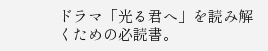ドラマ「光る君へ」を読み解くための必読書。